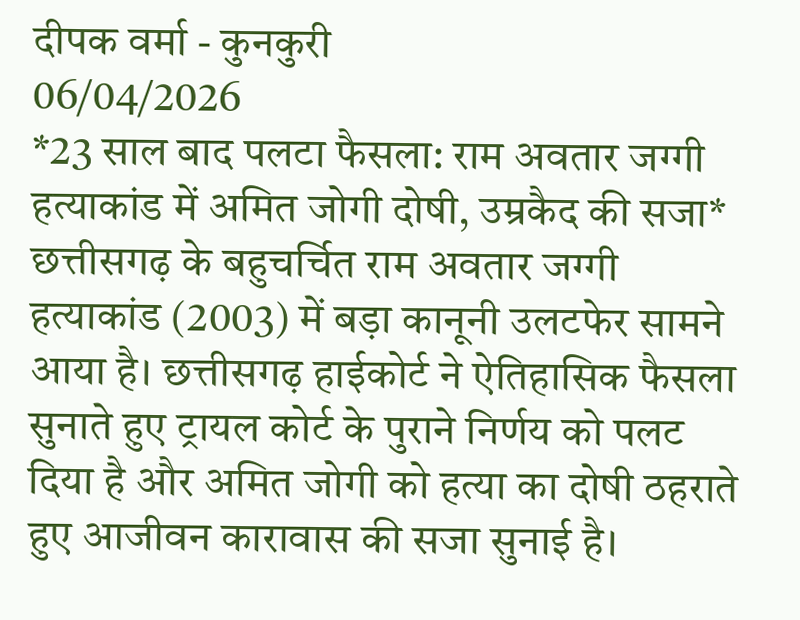दीपक वर्मा - कुनकुरी
06/04/2026
*23 साल बाद पलटा फैसला: राम अवतार जग्गी हत्याकांड में अमित जोगी दोषी, उम्रकैद की सजा*
छत्तीसगढ़ के बहुचर्चित राम अवतार जग्गी हत्याकांड (2003) में बड़ा कानूनी उलटफेर सामने आया है। छत्तीसगढ़ हाईकोर्ट ने ऐतिहासिक फैसला सुनाते हुए ट्रायल कोर्ट के पुराने निर्णय को पलट दिया है और अमित जोगी को हत्या का दोषी ठहराते हुए आजीवन कारावास की सजा सुनाई है।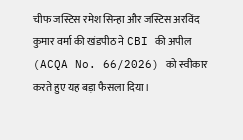चीफ जस्टिस रमेश सिन्हा और जस्टिस अरविंद कुमार वर्मा की खंडपीठ ने CBI की अपील (ACQA No. 66/2026) को स्वीकार करते हुए यह बड़ा फैसला दिया।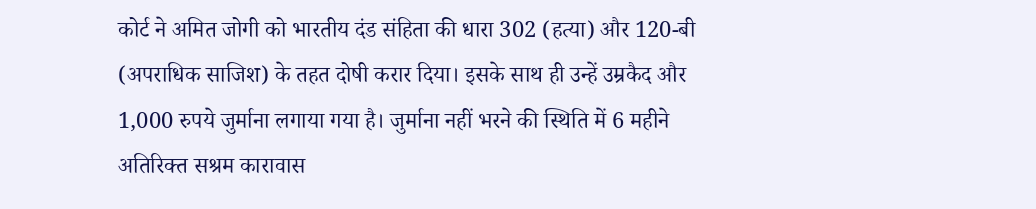कोर्ट ने अमित जोगी को भारतीय दंड संहिता की धारा 302 (हत्या) और 120-बी (अपराधिक साजिश) के तहत दोषी करार दिया। इसके साथ ही उन्हें उम्रकैद और 1,000 रुपये जुर्माना लगाया गया है। जुर्माना नहीं भरने की स्थिति में 6 महीने अतिरिक्त सश्रम कारावास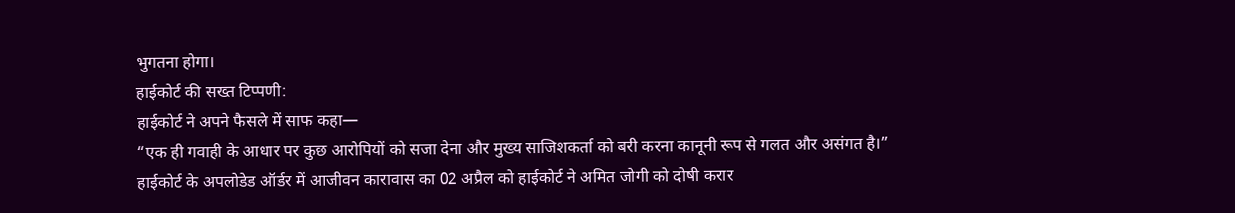भुगतना होगा।
हाईकोर्ट की सख्त टिप्पणी:
हाईकोर्ट ने अपने फैसले में साफ कहा—
“एक ही गवाही के आधार पर कुछ आरोपियों को सजा देना और मुख्य साजिशकर्ता को बरी करना कानूनी रूप से गलत और असंगत है।”
हाईकोर्ट के अपलोडेड ऑर्डर में आजीवन कारावास का 02 अप्रैल को हाईकोर्ट ने अमित जोगी को दोषी करार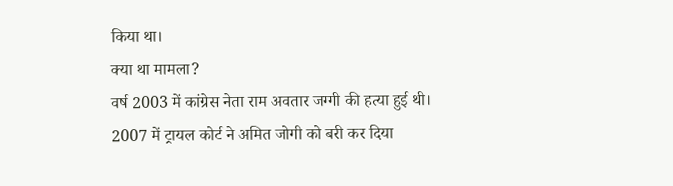किया था।
क्या था मामला?
वर्ष 2003 में कांग्रेस नेता राम अवतार जग्गी की हत्या हुई थी।
2007 में ट्रायल कोर्ट ने अमित जोगी को बरी कर दिया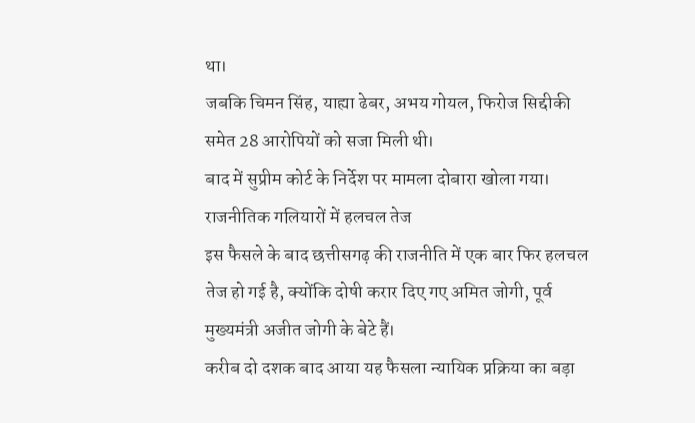था।
जबकि चिमन सिंह, याह्या ढेबर, अभय गोयल, फिरोज सिद्दीकी समेत 28 आरोपियों को सजा मिली थी।
बाद में सुप्रीम कोर्ट के निर्देश पर मामला दोबारा खोला गया।
राजनीतिक गलियारों में हलचल तेज
इस फैसले के बाद छत्तीसगढ़ की राजनीति में एक बार फिर हलचल तेज हो गई है, क्योंकि दोषी करार दिए गए अमित जोगी, पूर्व मुख्यमंत्री अजीत जोगी के बेटे हैं।
करीब दो दशक बाद आया यह फैसला न्यायिक प्रक्रिया का बड़ा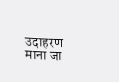उदाहरण माना जा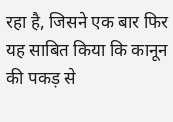रहा है, जिसने एक बार फिर यह साबित किया कि कानून की पकड़ से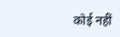कोई नहीं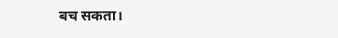बच सकता।